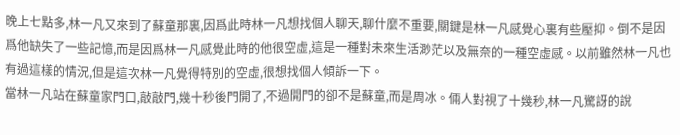晚上七點多,林一凡又來到了蘇童那裏,因爲此時林一凡想找個人聊天,聊什麼不重要,關鍵是林一凡感覺心裏有些壓抑。倒不是因爲他缺失了一些記憶,而是因爲林一凡感覺此時的他很空虛,這是一種對未來生活渺茫以及無奈的一種空虛感。以前雖然林一凡也有過這樣的情況,但是這次林一凡覺得特別的空虛,很想找個人傾訴一下。
當林一凡站在蘇童家門口,敲敲門,幾十秒後門開了,不過開門的卻不是蘇童,而是周冰。倆人對視了十幾秒,林一凡驚訝的說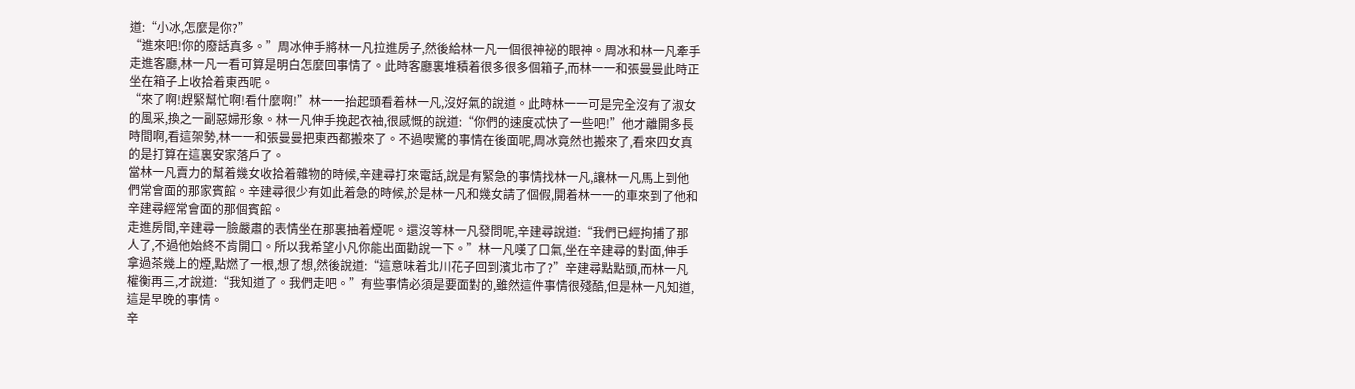道:“小冰,怎麼是你?”
“進來吧!你的廢話真多。”周冰伸手將林一凡拉進房子,然後給林一凡一個很神祕的眼神。周冰和林一凡牽手走進客廳,林一凡一看可算是明白怎麼回事情了。此時客廳裏堆積着很多很多個箱子,而林一一和張曼曼此時正坐在箱子上收拾着東西呢。
“來了啊!趕緊幫忙啊!看什麼啊!”林一一抬起頭看着林一凡,沒好氣的說道。此時林一一可是完全沒有了淑女的風采,換之一副惡婦形象。林一凡伸手挽起衣袖,很感慨的說道:“你們的速度忒快了一些吧!”他才離開多長時間啊,看這架勢,林一一和張曼曼把東西都搬來了。不過喫驚的事情在後面呢,周冰竟然也搬來了,看來四女真的是打算在這裏安家落戶了。
當林一凡賣力的幫着幾女收拾着雜物的時候,辛建尋打來電話,說是有緊急的事情找林一凡,讓林一凡馬上到他們常會面的那家賓館。辛建尋很少有如此着急的時候,於是林一凡和幾女請了個假,開着林一一的車來到了他和辛建尋經常會面的那個賓館。
走進房間,辛建尋一臉嚴肅的表情坐在那裏抽着煙呢。還沒等林一凡發問呢,辛建尋說道:“我們已經拘捕了那人了,不過他始終不肯開口。所以我希望小凡你能出面勸說一下。”林一凡嘆了口氣,坐在辛建尋的對面,伸手拿過茶幾上的煙,點燃了一根,想了想,然後說道:“這意味着北川花子回到濱北市了?”辛建尋點點頭,而林一凡權衡再三,才說道:“我知道了。我們走吧。”有些事情必須是要面對的,雖然這件事情很殘酷,但是林一凡知道,這是早晚的事情。
辛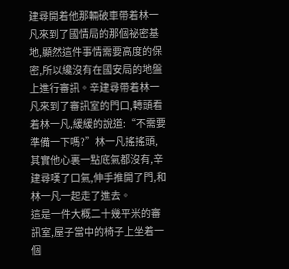建尋開着他那輛破車帶着林一凡來到了國情局的那個祕密基地,顯然這件事情需要高度的保密,所以纔沒有在國安局的地盤上進行審訊。辛建尋帶着林一凡來到了審訊室的門口,轉頭看着林一凡,緩緩的說道:“不需要準備一下嗎?”林一凡搖搖頭,其實他心裏一點底氣都沒有,辛建尋嘆了口氣,伸手推開了門,和林一凡一起走了進去。
這是一件大概二十幾平米的審訊室,屋子當中的椅子上坐着一個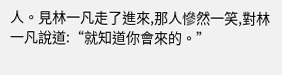人。見林一凡走了進來,那人慘然一笑,對林一凡說道:“就知道你會來的。”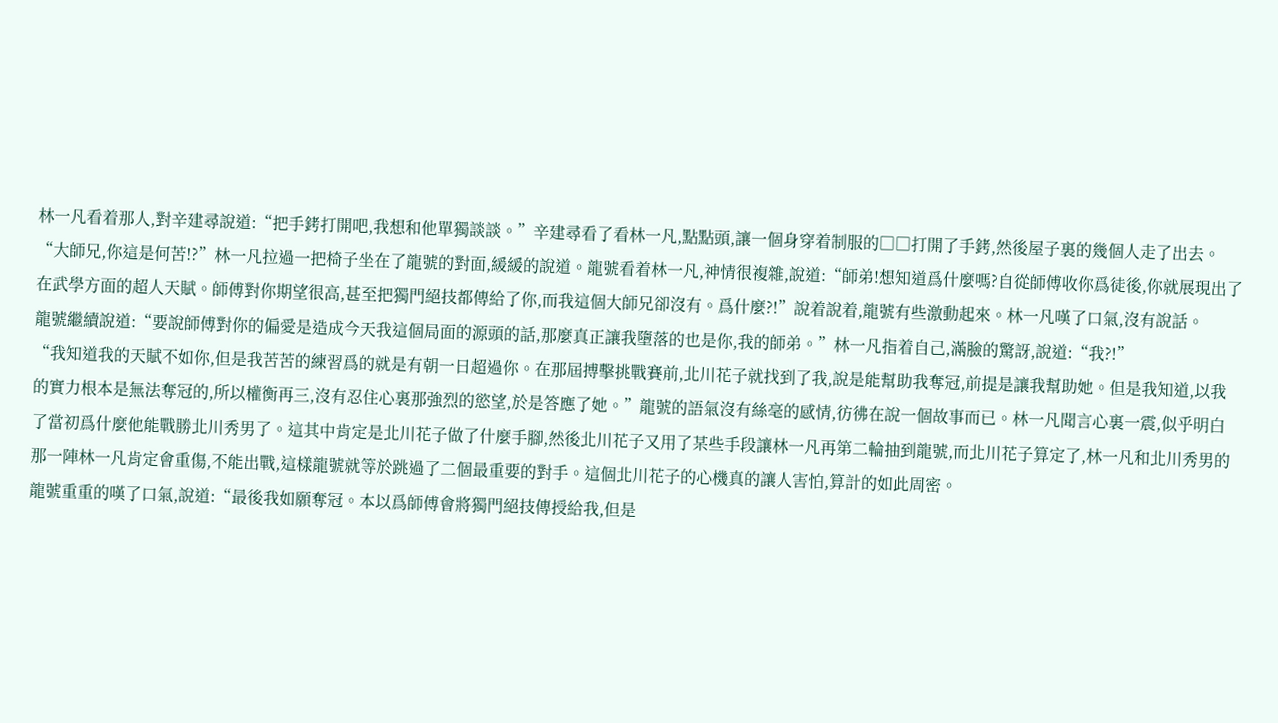林一凡看着那人,對辛建尋說道:“把手銬打開吧,我想和他單獨談談。”辛建尋看了看林一凡,點點頭,讓一個身穿着制服的□□打開了手銬,然後屋子裏的幾個人走了出去。
“大師兄,你這是何苦!?”林一凡拉過一把椅子坐在了龍號的對面,緩緩的說道。龍號看着林一凡,神情很複雜,說道:“師弟!想知道爲什麼嗎?自從師傅收你爲徒後,你就展現出了在武學方面的超人天賦。師傅對你期望很高,甚至把獨門絕技都傳給了你,而我這個大師兄卻沒有。爲什麼?!”說着說着,龍號有些激動起來。林一凡嘆了口氣,沒有說話。
龍號繼續說道:“要說師傅對你的偏愛是造成今天我這個局面的源頭的話,那麼真正讓我墮落的也是你,我的師弟。”林一凡指着自己,滿臉的驚訝,說道:“我?!”
“我知道我的天賦不如你,但是我苦苦的練習爲的就是有朝一日超過你。在那屆搏擊挑戰賽前,北川花子就找到了我,說是能幫助我奪冠,前提是讓我幫助她。但是我知道,以我的實力根本是無法奪冠的,所以權衡再三,沒有忍住心裏那強烈的慾望,於是答應了她。”龍號的語氣沒有絲毫的感情,彷彿在說一個故事而已。林一凡聞言心裏一震,似乎明白了當初爲什麼他能戰勝北川秀男了。這其中肯定是北川花子做了什麼手腳,然後北川花子又用了某些手段讓林一凡再第二輪抽到龍號,而北川花子算定了,林一凡和北川秀男的那一陣林一凡肯定會重傷,不能出戰,這樣龍號就等於跳過了二個最重要的對手。這個北川花子的心機真的讓人害怕,算計的如此周密。
龍號重重的嘆了口氣,說道:“最後我如願奪冠。本以爲師傅會將獨門絕技傳授給我,但是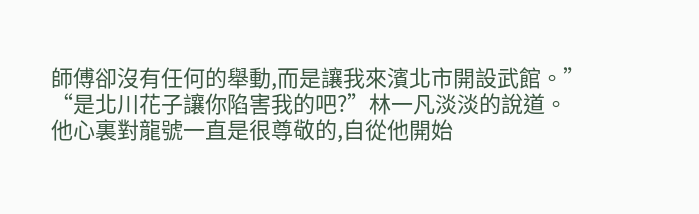師傅卻沒有任何的舉動,而是讓我來濱北市開設武館。”
“是北川花子讓你陷害我的吧?”林一凡淡淡的說道。他心裏對龍號一直是很尊敬的,自從他開始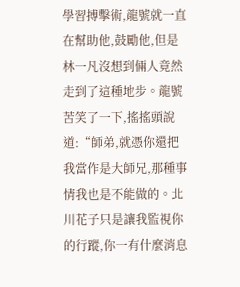學習搏擊術,龍號就一直在幫助他,鼓勵他,但是林一凡沒想到倆人竟然走到了這種地步。龍號苦笑了一下,搖搖頭說道:“師弟,就憑你還把我當作是大師兄,那種事情我也是不能做的。北川花子只是讓我監視你的行蹤,你一有什麼消息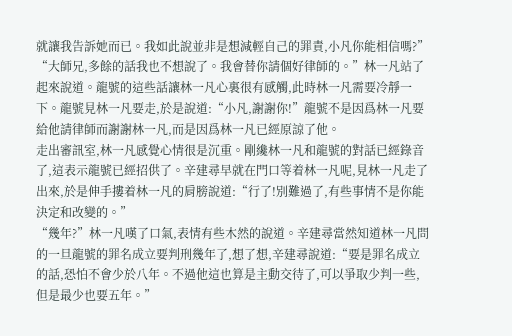就讓我告訴她而已。我如此說並非是想減輕自己的罪責,小凡你能相信嗎?”
“大師兄,多餘的話我也不想說了。我會替你請個好律師的。”林一凡站了起來說道。龍號的這些話讓林一凡心裏很有感觸,此時林一凡需要冷靜一下。龍號見林一凡要走,於是說道:“小凡,謝謝你!”龍號不是因爲林一凡要給他請律師而謝謝林一凡,而是因爲林一凡已經原諒了他。
走出審訊室,林一凡感覺心情很是沉重。剛纔林一凡和龍號的對話已經錄音了,這表示龍號已經招供了。辛建尋早就在門口等着林一凡呢,見林一凡走了出來,於是伸手摟着林一凡的肩膀說道:“行了!別難過了,有些事情不是你能決定和改變的。”
“幾年?”林一凡嘆了口氣,表情有些木然的說道。辛建尋當然知道林一凡問的一旦龍號的罪名成立要判刑幾年了,想了想,辛建尋說道:“要是罪名成立的話,恐怕不會少於八年。不過他這也算是主動交待了,可以爭取少判一些,但是最少也要五年。”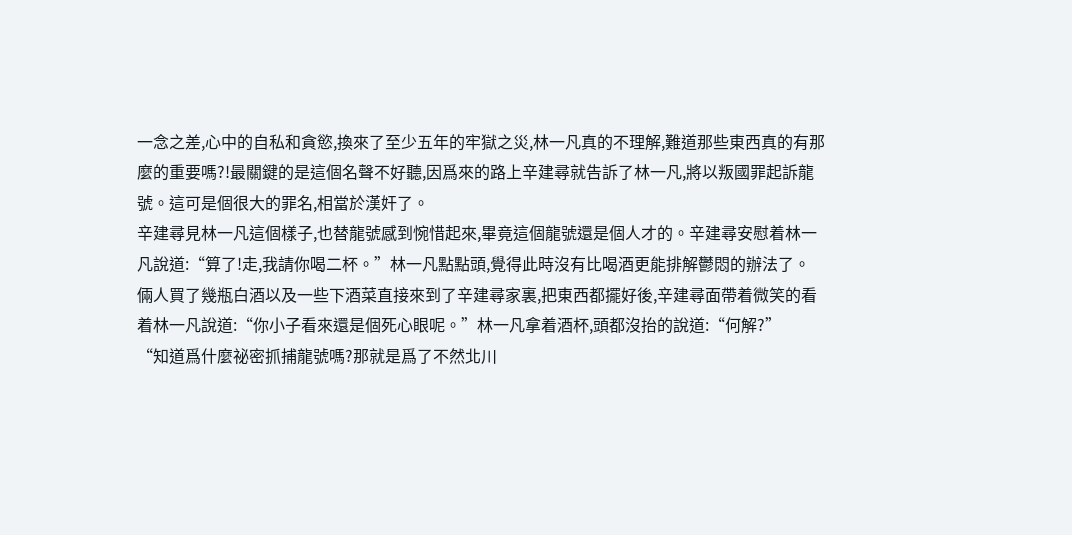一念之差,心中的自私和貪慾,換來了至少五年的牢獄之災,林一凡真的不理解,難道那些東西真的有那麼的重要嗎?!最關鍵的是這個名聲不好聽,因爲來的路上辛建尋就告訴了林一凡,將以叛國罪起訴龍號。這可是個很大的罪名,相當於漢奸了。
辛建尋見林一凡這個樣子,也替龍號感到惋惜起來,畢竟這個龍號還是個人才的。辛建尋安慰着林一凡說道:“算了!走,我請你喝二杯。”林一凡點點頭,覺得此時沒有比喝酒更能排解鬱悶的辦法了。
倆人買了幾瓶白酒以及一些下酒菜直接來到了辛建尋家裏,把東西都擺好後,辛建尋面帶着微笑的看着林一凡說道:“你小子看來還是個死心眼呢。”林一凡拿着酒杯,頭都沒抬的說道:“何解?”
“知道爲什麼祕密抓捕龍號嗎?那就是爲了不然北川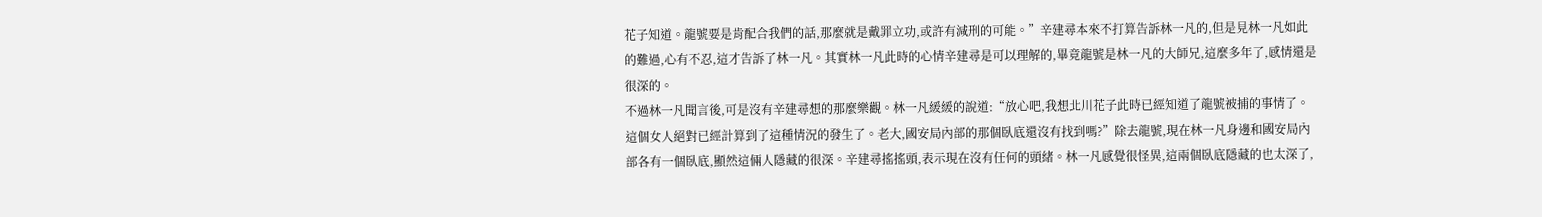花子知道。龍號要是肯配合我們的話,那麼就是戴罪立功,或許有減刑的可能。”辛建尋本來不打算告訴林一凡的,但是見林一凡如此的難過,心有不忍,這才告訴了林一凡。其實林一凡此時的心情辛建尋是可以理解的,畢竟龍號是林一凡的大師兄,這麼多年了,感情還是很深的。
不過林一凡聞言後,可是沒有辛建尋想的那麼樂觀。林一凡緩緩的說道:“放心吧,我想北川花子此時已經知道了龍號被捕的事情了。這個女人絕對已經計算到了這種情況的發生了。老大,國安局內部的那個臥底還沒有找到嗎?”除去龍號,現在林一凡身邊和國安局內部各有一個臥底,顯然這倆人隱藏的很深。辛建尋搖搖頭,表示現在沒有任何的頭緒。林一凡感覺很怪異,這兩個臥底隱藏的也太深了,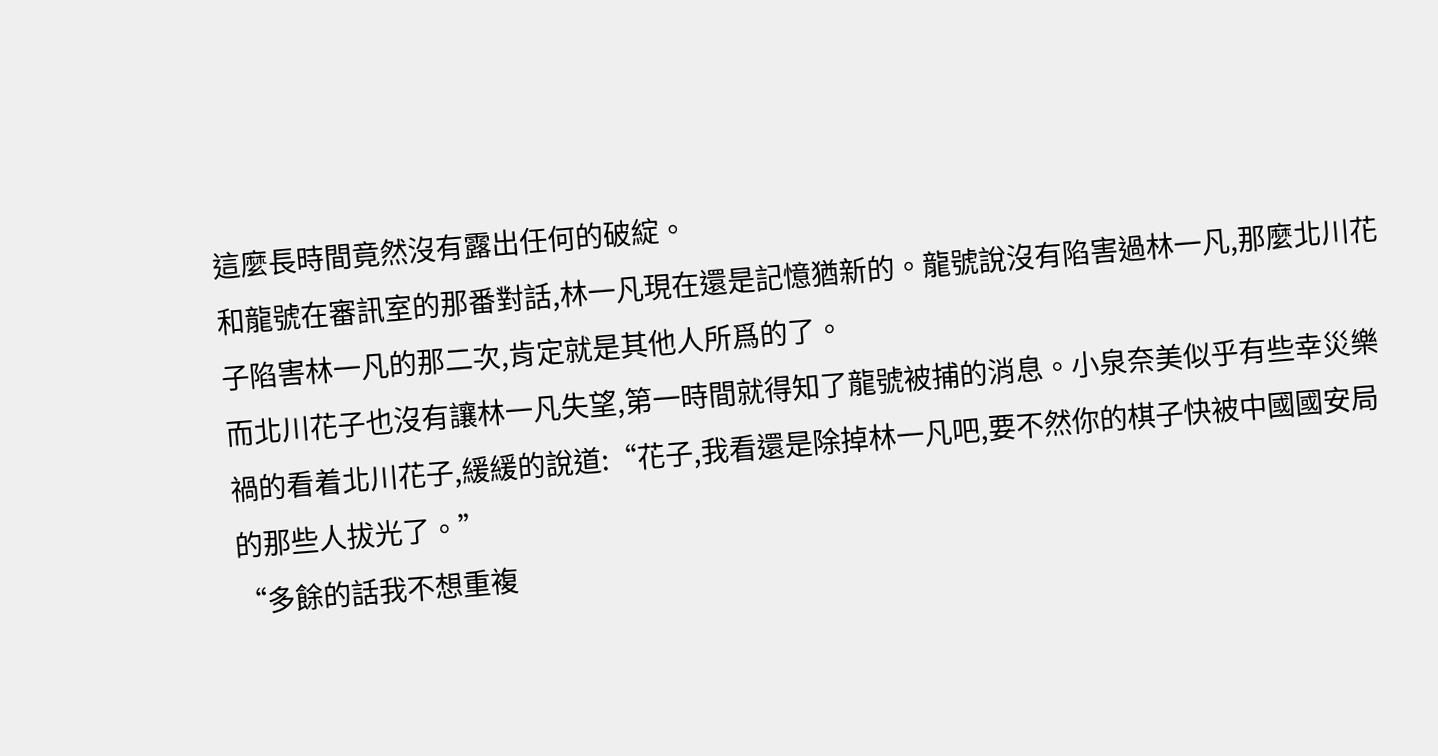這麼長時間竟然沒有露出任何的破綻。
和龍號在審訊室的那番對話,林一凡現在還是記憶猶新的。龍號說沒有陷害過林一凡,那麼北川花子陷害林一凡的那二次,肯定就是其他人所爲的了。
而北川花子也沒有讓林一凡失望,第一時間就得知了龍號被捕的消息。小泉奈美似乎有些幸災樂禍的看着北川花子,緩緩的說道:“花子,我看還是除掉林一凡吧,要不然你的棋子快被中國國安局的那些人拔光了。”
“多餘的話我不想重複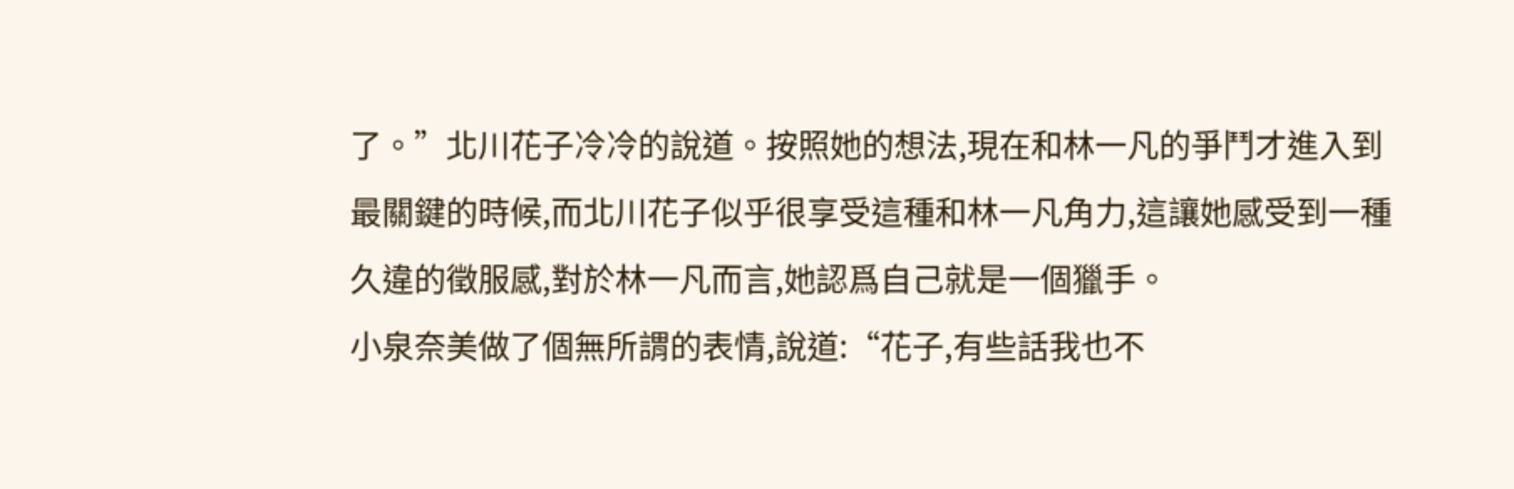了。”北川花子冷冷的說道。按照她的想法,現在和林一凡的爭鬥才進入到最關鍵的時候,而北川花子似乎很享受這種和林一凡角力,這讓她感受到一種久違的徵服感,對於林一凡而言,她認爲自己就是一個獵手。
小泉奈美做了個無所謂的表情,說道:“花子,有些話我也不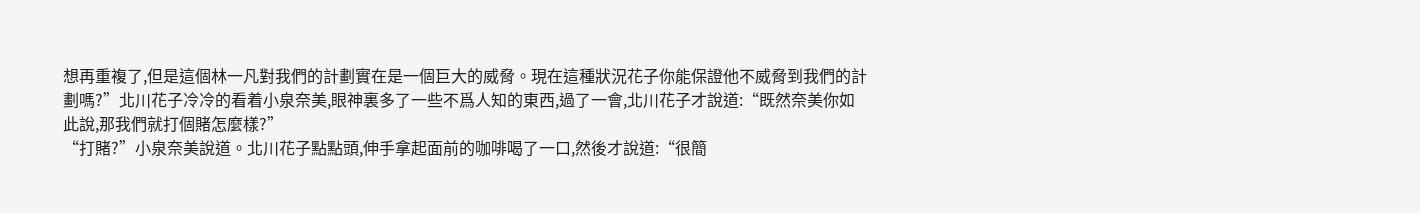想再重複了,但是這個林一凡對我們的計劃實在是一個巨大的威脅。現在這種狀況花子你能保證他不威脅到我們的計劃嗎?”北川花子冷冷的看着小泉奈美,眼神裏多了一些不爲人知的東西,過了一會,北川花子才說道:“既然奈美你如此說,那我們就打個賭怎麼樣?”
“打賭?”小泉奈美說道。北川花子點點頭,伸手拿起面前的咖啡喝了一口,然後才說道:“很簡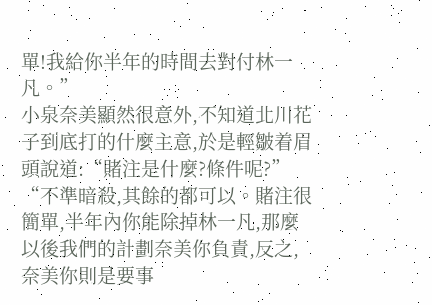單!我給你半年的時間去對付林一凡。”
小泉奈美顯然很意外,不知道北川花子到底打的什麼主意,於是輕皺着眉頭說道:“賭注是什麼?條件呢?”
“不準暗殺,其餘的都可以。賭注很簡單,半年內你能除掉林一凡,那麼以後我們的計劃奈美你負責,反之,奈美你則是要事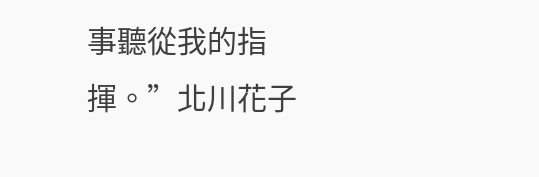事聽從我的指揮。”北川花子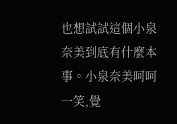也想試試這個小泉奈美到底有什麼本事。小泉奈美呵呵一笑,覺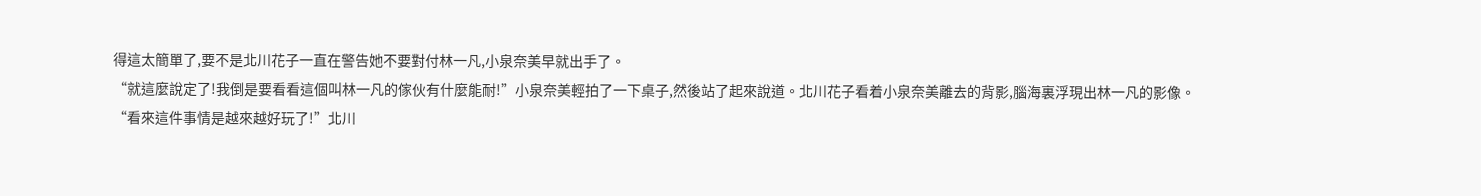得這太簡單了,要不是北川花子一直在警告她不要對付林一凡,小泉奈美早就出手了。
“就這麼說定了!我倒是要看看這個叫林一凡的傢伙有什麼能耐!”小泉奈美輕拍了一下桌子,然後站了起來說道。北川花子看着小泉奈美離去的背影,腦海裏浮現出林一凡的影像。
“看來這件事情是越來越好玩了!”北川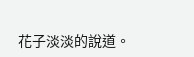花子淡淡的說道。